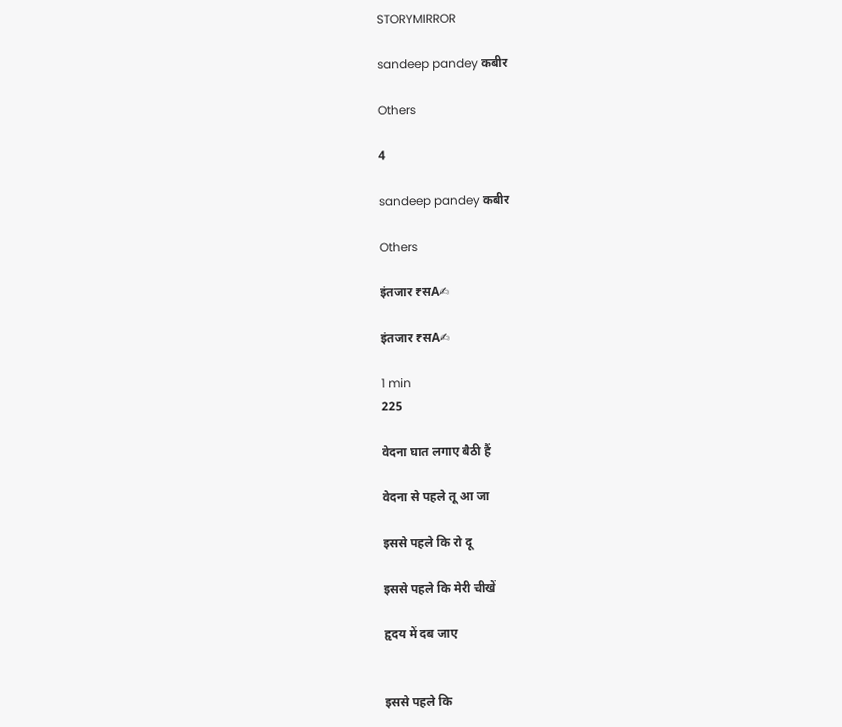STORYMIRROR

sandeep pandey कबीर

Others

4

sandeep pandey कबीर

Others

इंतजार ₹सA✍

इंतजार ₹सA✍

1 min
225

वेदना घात लगाए बैठी हैं

वेदना से पहले तू आ जा

इससे पहले कि रो दू

इससे पहले कि मेरी चीखें

हृदय में दब जाए


इससे पहले कि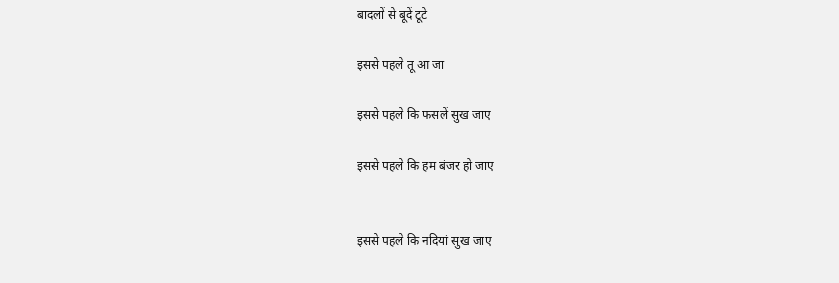बादलों से बूदें टूटे

इससे पहले तू आ जा

इससे पहले कि फसलें सुख जाए

इससे पहले कि हम बंजर हो जाए


इससे पहले कि नदियां सुख जाए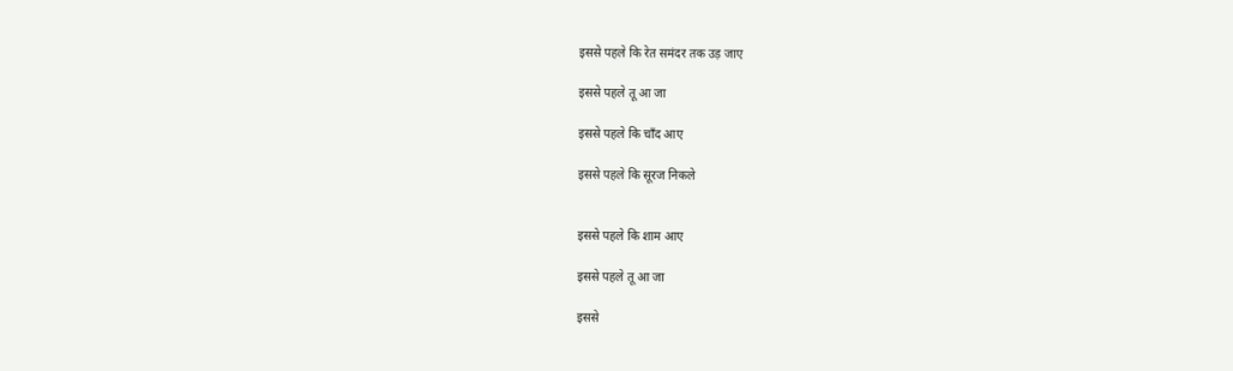इससे पहले कि रेत समंदर तक उड़ जाए

इससे पहले तू आ जा

इससे पहले कि चाँद आए

इससे पहले कि सूरज निकले


इससे पहले कि शाम आए

इससे पहले तू आ जा

इससे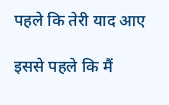पहले कि तेरी याद आए

इससे पहले कि मैं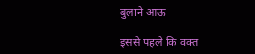बुलाने आऊ

इससे पहले कि वक्त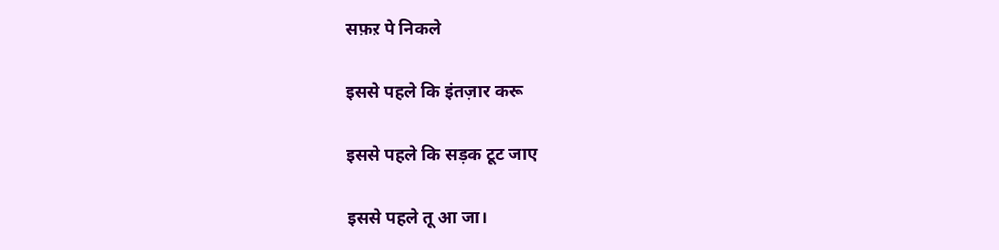सफ़ऱ पे निकले

इससे पहले कि इंतज़ार करू

इससे पहले कि सड़क टूट जाए

इससे पहले तू आ जा।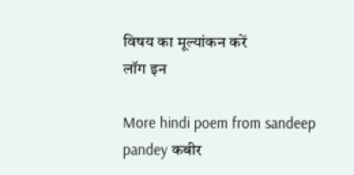विषय का मूल्यांकन करें
लॉग इन

More hindi poem from sandeep pandey कबीर